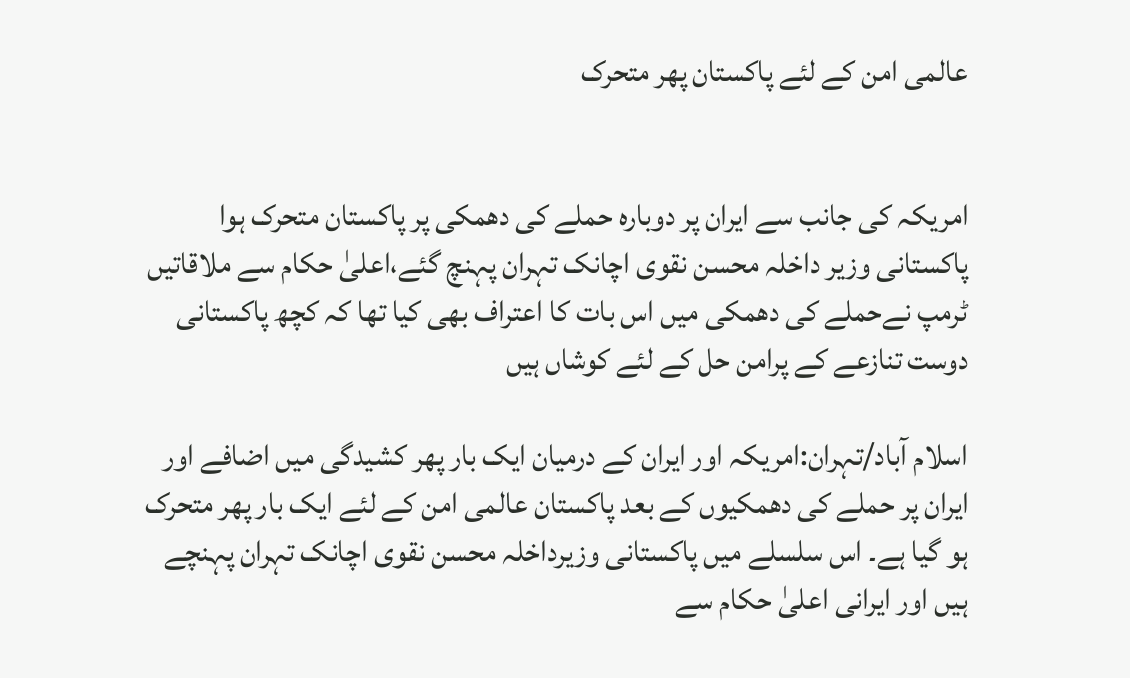عالمی امن کے لئے پاکستان پھر متحرک


امریکہ کی جانب سے ایران پر دوبارہ حملے کی دھمکی پر پاکستان متحرک ہوا
پاکستانی وزیر داخلہ محسن نقوی اچانک تہران پہنچ گئے،اعلیٰ حکام سے ملاقاتیں
ٹرمپ نےحملے کی دھمکی میں اس بات کا اعتراف بھی کیا تھا کہ کچھ پاکستانی دوست تنازعے کے پرامن حل کے لئے کوشاں ہیں

اسلام آباد/تہران:امریکہ اور ایران کے درمیان ایک بار پھر کشیدگی میں اضافے اور ایران پر حملے کی دھمکیوں کے بعد پاکستان عالمی امن کے لئے ایک بار پھر متحرک ہو گیا ہے۔ اس سلسلے میں پاکستانی وزیرداخلہ محسن نقوی اچانک تہران پہنچے ہیں اور ایرانی اعلیٰ حکام سے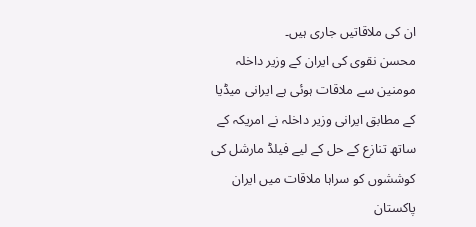ان کی ملاقاتیں جاری ہیں۔
محسن نقوی کی ایران کے وزیر داخلہ مومنین سے ملاقات ہوئی ہے ایرانی میڈیا کے مطابق ایرانی وزیر داخلہ نے امریکہ کے ساتھ تنازع کے حل کے لیے فیلڈ مارشل کی کوششوں کو سراہا ملاقات میں ایران پاکستان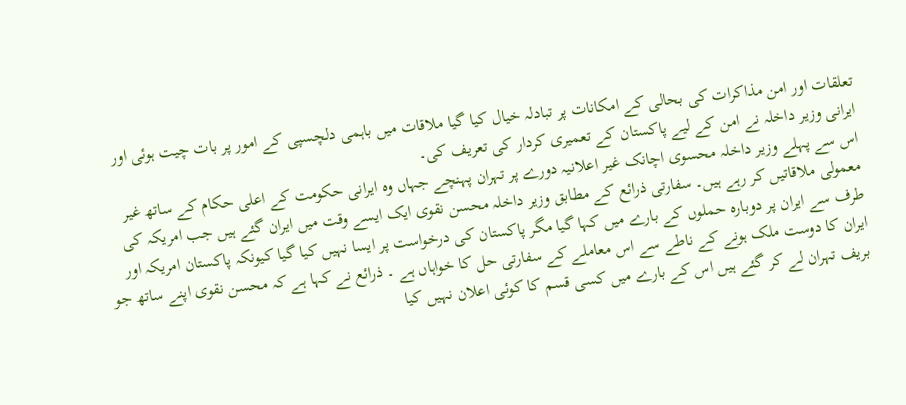تعلقات اور امن مذاکرات کی بحالی کے امکانات پر تبادلہ خیال کیا گیا ملاقات میں باہمی دلچسپی کے امور پر بات چیت ہوئی اور ایرانی وزیر داخلہ نے امن کے لیے پاکستان کے تعمیری کردار کی تعریف کی۔
اس سے پہلے وزیر داخلہ محسوی اچانک غیر اعلانیہ دورے پر تہران پہنچے جہاں وہ ایرانی حکومت کے اعلی حکام کے ساتھ غیر معمولی ملاقاتیں کر رہے ہیں۔ سفارتی ذرائع کے مطابق وزیر داخلہ محسن نقوی ایک ایسے وقت میں ایران گئے ہیں جب امریکہ کی طرف سے ایران پر دوبارہ حملوں کے بارے میں کہا گیا مگر پاکستان کی درخواست پر ایسا نہیں کیا گیا کیونکہ پاکستان امریکہ اور ایران کا دوست ملک ہونے کے ناطے سے اس معاملے کے سفارتی حل کا خواہاں ہے ۔ ذرائع نے کہا ہے کہ محسن نقوی اپنے ساتھ جو بریف تہران لے کر گئے ہیں اس کے بارے میں کسی قسم کا کوئی اعلان نہیں کیا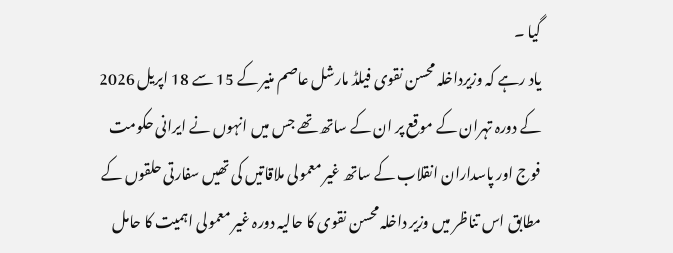گیا ۔
یاد رہے کہ وزیرداخلہ محسن نقوی فیلڈ مارشل عاصم منیر کے 15 سے 18 اپریل 2026 کے دورہ تہران کے موقع پر ان کے ساتھ تھے جس میں انہوں نے ایرانی حکومت فوج اور پاسداران انقلاب کے ساتھ غیر معمولی ملاقاتیں کی تھیں سفارتی حلقوں کے مطابق اس تناظر میں وزیر داخلہ محسن نقوی کا حالیہ دورہ غیر معمولی اہمیت کا حامل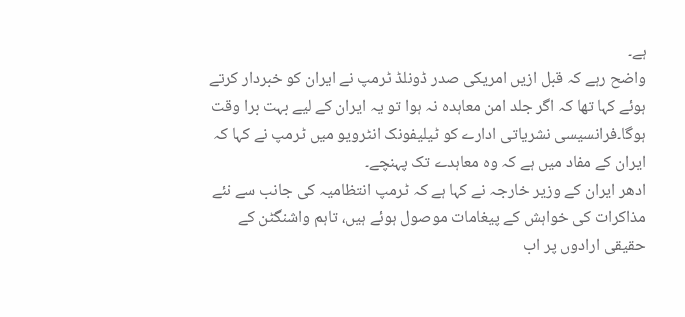ہے۔
واضح رہے کہ قبل ازیں امریکی صدر ڈونلڈ ٹرمپ نے ایران کو خبردار کرتے ہوئے کہا تھا کہ اگر جلد امن معاہدہ نہ ہوا تو یہ ایران کے لیے بہت برا وقت ہوگا۔فرانسیسی نشریاتی ادارے کو ٹیلیفونک انٹرویو میں ٹرمپ نے کہا کہ ایران کے مفاد میں ہے کہ وہ معاہدے تک پہنچے۔
ادھر ایران کے وزیر خارجہ نے کہا ہے کہ ٹرمپ انتظامیہ کی جانب سے نئے مذاکرات کی خواہش کے پیغامات موصول ہوئے ہیں، تاہم واشنگٹن کے حقیقی ارادوں پر اب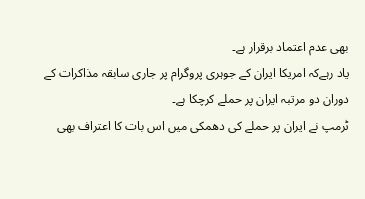بھی عدم اعتماد برقرار ہے۔
یاد رہےکہ امریکا ایران کے جوہری پروگرام پر جاری سابقہ مذاکرات کے دوران دو مرتبہ ایران پر حملے کرچکا ہے۔
ٹرمپ نے ایران پر حملے کی دھمکی میں اس بات کا اعتراف بھی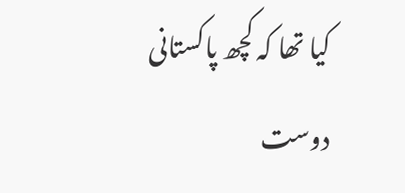کیا تھا کہ کچھ پاکستانی دوست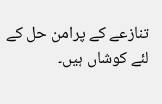تنازعے کے پرامن حل کے لئے کوشاں ہیں۔